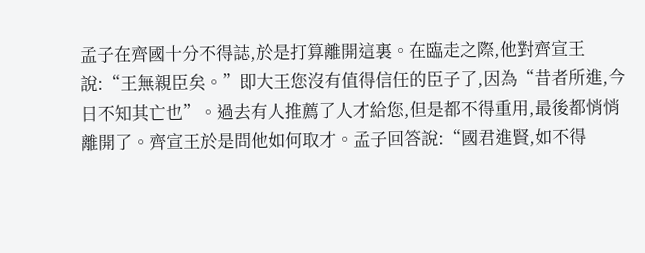孟子在齊國十分不得誌,於是打算離開這裏。在臨走之際,他對齊宣王說:“王無親臣矣。”即大王您沒有值得信任的臣子了,因為“昔者所進,今日不知其亡也”。過去有人推薦了人才給您,但是都不得重用,最後都悄悄離開了。齊宣王於是問他如何取才。孟子回答說:“國君進賢,如不得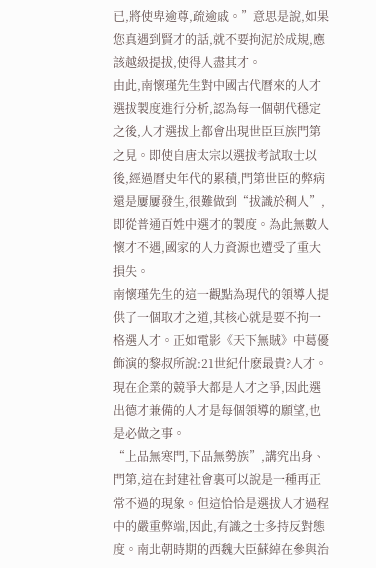已,將使卑逾尊,疏逾戚。”意思是說,如果您真遇到賢才的話,就不要拘泥於成規,應該越級提拔,使得人盡其才。
由此,南懷瑾先生對中國古代曆來的人才選拔製度進行分析,認為每一個朝代穩定之後,人才選拔上都會出現世臣巨族門第之見。即使自唐太宗以選拔考試取士以後,經過曆史年代的累積,門第世臣的弊病還是屢屢發生,很難做到“拔識於稠人”,即從普通百姓中選才的製度。為此無數人懷才不遇,國家的人力資源也遭受了重大損失。
南懷瑾先生的這一觀點為現代的領導人提供了一個取才之道,其核心就是要不拘一格選人才。正如電影《天下無賊》中葛優飾演的黎叔所說:21世紀什麽最貴?人才。現在企業的競爭大都是人才之爭,因此選出德才兼備的人才是每個領導的願望,也是必做之事。
“上品無寒門,下品無勢族”,講究出身、門第,這在封建社會裏可以說是一種再正常不過的現象。但這恰恰是選拔人才過程中的嚴重弊端,因此,有識之士多持反對態度。南北朝時期的西魏大臣蘇綽在參與治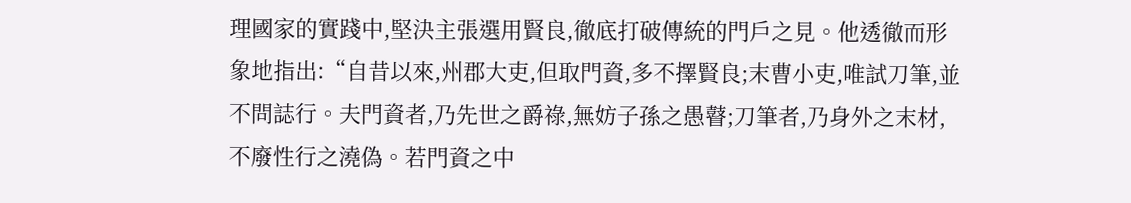理國家的實踐中,堅決主張選用賢良,徹底打破傳統的門戶之見。他透徹而形象地指出:“自昔以來,州郡大吏,但取門資,多不擇賢良;末曹小吏,唯試刀筆,並不問誌行。夫門資者,乃先世之爵祿,無妨子孫之愚瞽;刀筆者,乃身外之末材,不廢性行之澆偽。若門資之中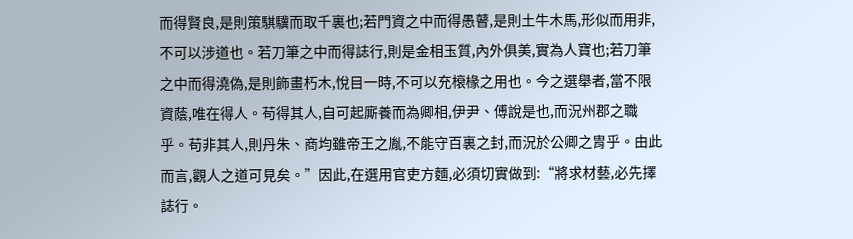而得賢良,是則策騏驥而取千裏也;若門資之中而得愚瞽,是則土牛木馬,形似而用非,不可以涉道也。若刀筆之中而得誌行,則是金相玉質,內外俱美,實為人寶也;若刀筆之中而得澆偽,是則飾畫朽木,悅目一時,不可以充榱椽之用也。今之選舉者,當不限資蔭,唯在得人。苟得其人,自可起廝養而為卿相,伊尹、傅說是也,而況州郡之職乎。苟非其人,則丹朱、商均雖帝王之胤,不能守百裏之封,而況於公卿之胄乎。由此而言,觀人之道可見矣。”因此,在選用官吏方麵,必須切實做到:“將求材藝,必先擇誌行。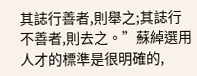其誌行善者,則舉之;其誌行不善者,則去之。”蘇綽選用人才的標準是很明確的,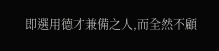即選用德才兼備之人,而全然不顧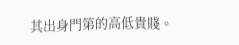其出身門第的高低貴賤。